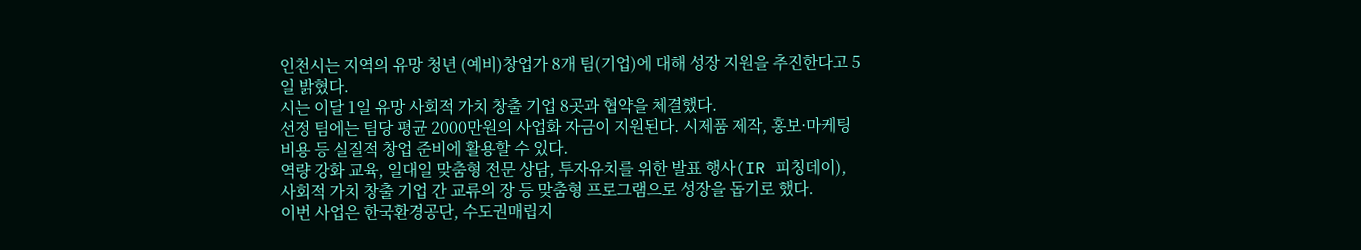인천시는 지역의 유망 청년 (예비)창업가 8개 팀(기업)에 대해 성장 지원을 추진한다고 5일 밝혔다.
시는 이달 1일 유망 사회적 가치 창출 기업 8곳과 협약을 체결했다.
선정 팀에는 팀당 평균 2000만원의 사업화 자금이 지원된다. 시제품 제작, 홍보·마케팅 비용 등 실질적 창업 준비에 활용할 수 있다.
역량 강화 교육, 일대일 맞춤형 전문 상담, 투자유치를 위한 발표 행사(IR 피칭데이), 사회적 가치 창출 기업 간 교류의 장 등 맞춤형 프로그램으로 성장을 돕기로 했다.
이번 사업은 한국환경공단, 수도권매립지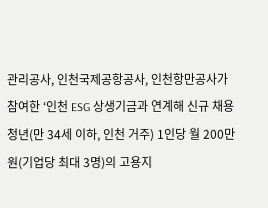관리공사, 인천국제공항공사, 인천항만공사가 참여한 ‘인천 ESG 상생기금과 연계해 신규 채용 청년(만 34세 이하, 인천 거주) 1인당 월 200만원(기업당 최대 3명)의 고용지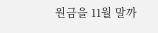원금을 11월 말까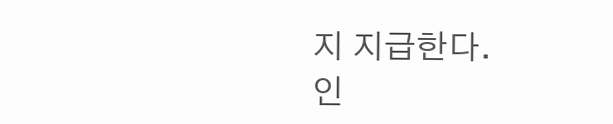지 지급한다.
인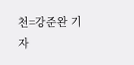천=강준완 기자